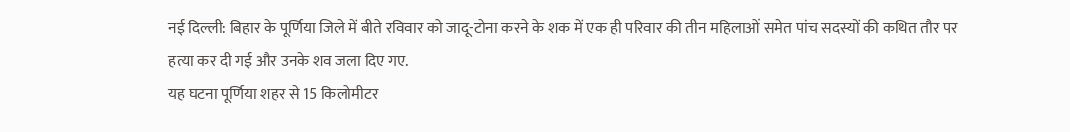नई दिल्ली: बिहार के पूर्णिया जिले में बीते रविवार को जादू-टोना करने के शक में एक ही परिवार की तीन महिलाओं समेत पांच सदस्यों की कथित तौर पर हत्या कर दी गई और उनके शव जला दिए गए.
यह घटना पूर्णिया शहर से 15 किलोमीटर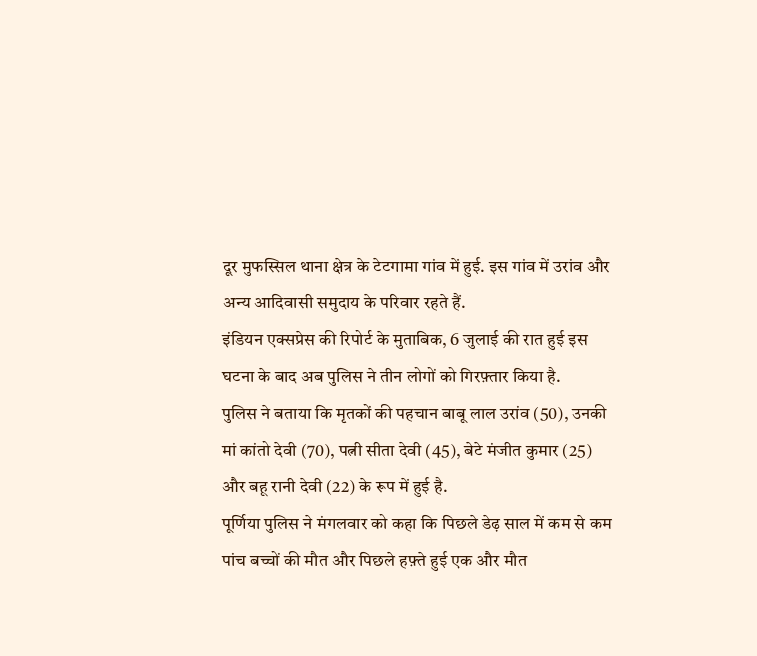दूर मुफस्सिल थाना क्षेत्र के टेटगामा गांव में हुई. इस गांव में उरांव और अन्य आदिवासी समुदाय के परिवार रहते हैं.
इंडियन एक्सप्रेस की रिपोर्ट के मुताबिक, 6 जुलाई की रात हुई इस घटना के बाद अब पुलिस ने तीन लोगों को गिरफ़्तार किया है.
पुलिस ने बताया कि मृतकों की पहचान बाबू लाल उरांव (50), उनकी मां कांतो देवी (70), पत्नी सीता देवी (45), बेटे मंजीत कुमार (25) और बहू रानी देवी (22) के रूप में हुई है.
पूर्णिया पुलिस ने मंगलवार को कहा कि पिछले डेढ़ साल में कम से कम पांच बच्चों की मौत और पिछले हफ़्ते हुई एक और मौत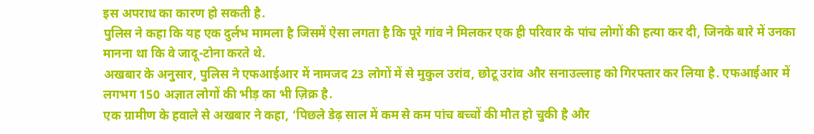इस अपराध का कारण हो सकती है.
पुलिस ने कहा कि यह एक दुर्लभ मामला है जिसमें ऐसा लगता है कि पूरे गांव ने मिलकर एक ही परिवार के पांच लोगों की हत्या कर दी, जिनके बारे में उनका मानना था कि वे जादू-टोना करते थे.
अखबार के अनुसार, पुलिस ने एफआईआर में नामजद 23 लोगों में से मुकुल उरांव, छोटू उरांव और सनाउल्लाह को गिरफ्तार कर लिया है. एफआईआर में लगभग 150 अज्ञात लोगों की भीड़ का भी ज़िक्र है.
एक ग्रामीण के हवाले से अखबार ने कहा, ‘पिछले डेढ़ साल में कम से कम पांच बच्चों की मौत हो चुकी है और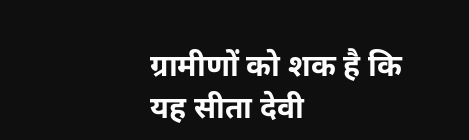ग्रामीणों को शक है कि यह सीता देवी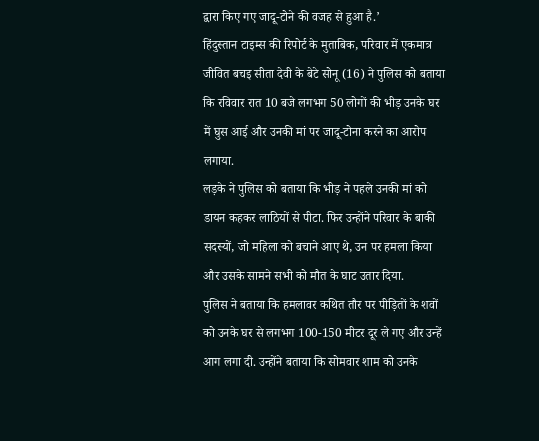द्वारा किए गए जादू-टोने की वजह से हुआ है.’
हिंदुस्तान टाइम्स की रिपोर्ट के मुताबिक, परिवार में एकमात्र जीवित बचइ सीता देवी के बेटे सोनू (16) ने पुलिस को बताया कि रविवार रात 10 बजे लगभग 50 लोगों की भीड़ उनके घर में घुस आई और उनकी मां पर जादू-टोना करने का आरोप लगाया.
लड़के ने पुलिस को बताया कि भीड़ ने पहले उनकी मां को डायन कहकर लाठियों से पीटा. फिर उन्होंने परिवार के बाकी सदस्यों, जो महिला को बचाने आए थे, उन पर हमला किया और उसके सामने सभी को मौत के घाट उतार दिया.
पुलिस ने बताया कि हमलावर कथित तौर पर पीड़ितों के शवों को उनके घर से लगभग 100-150 मीटर दूर ले गए और उन्हें आग लगा दी. उन्होंने बताया कि सोमवार शाम को उनके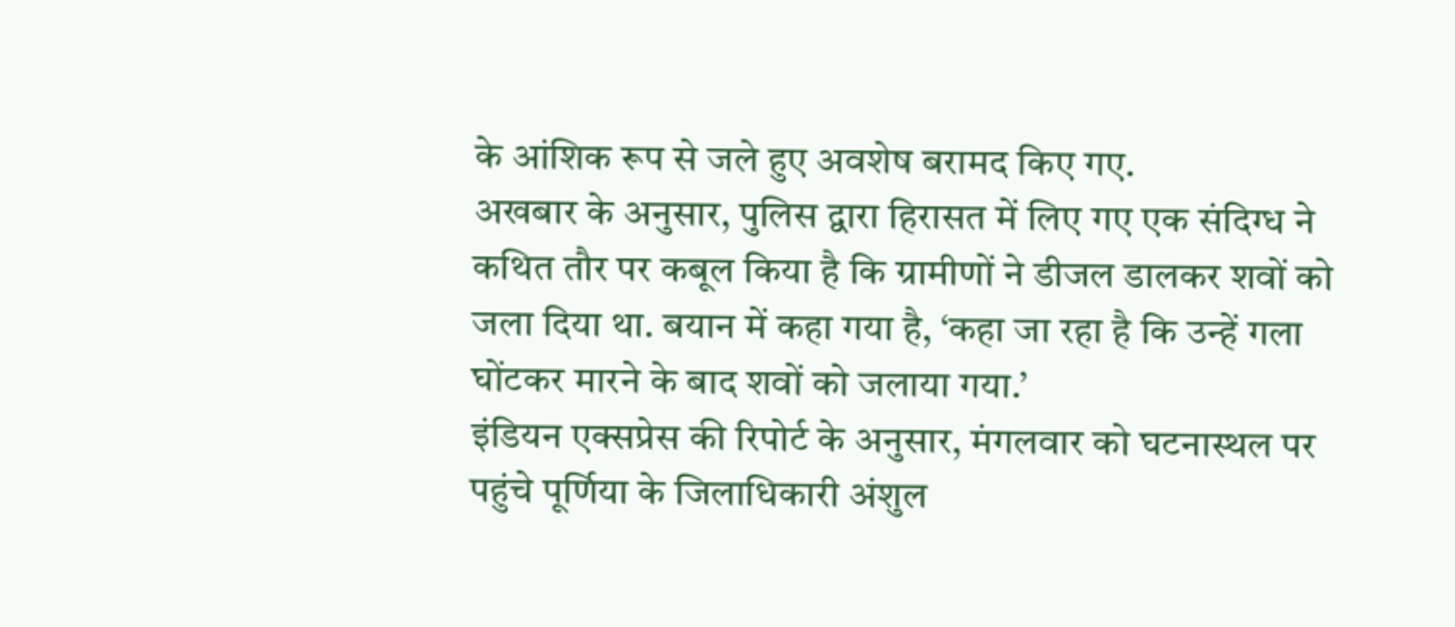के आंशिक रूप से जले हुए अवशेष बरामद किए गए.
अखबार के अनुसार, पुलिस द्वारा हिरासत में लिए गए एक संदिग्ध ने कथित तौर पर कबूल किया है कि ग्रामीणों ने डीजल डालकर शवों को जला दिया था. बयान में कहा गया है, ‘कहा जा रहा है कि उन्हें गला घोंटकर मारने के बाद शवों को जलाया गया.’
इंडियन एक्सप्रेस की रिपोर्ट के अनुसार, मंगलवार को घटनास्थल पर पहुंचे पूर्णिया के जिलाधिकारी अंशुल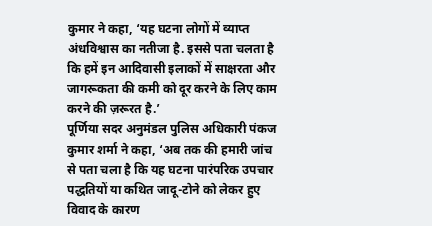कुमार ने कहा, ‘यह घटना लोगों में व्याप्त अंधविश्वास का नतीजा है. इससे पता चलता है कि हमें इन आदिवासी इलाकों में साक्षरता और जागरूकता की कमी को दूर करने के लिए काम करने की ज़रूरत है.’
पूर्णिया सदर अनुमंडल पुलिस अधिकारी पंकज कुमार शर्मा ने कहा, ‘अब तक की हमारी जांच से पता चला है कि यह घटना पारंपरिक उपचार पद्धतियों या कथित जादू-टोने को लेकर हुए विवाद के कारण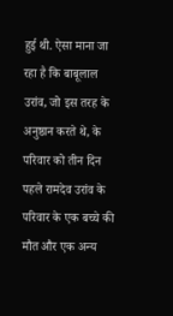हुई थी. ऐसा माना जा रहा है कि बाबूलाल उरांव, जो इस तरह के अनुष्ठान करते थे, के परिवार को तीन दिन पहले रामदेव उरांव के परिवार के एक बच्चे की मौत और एक अन्य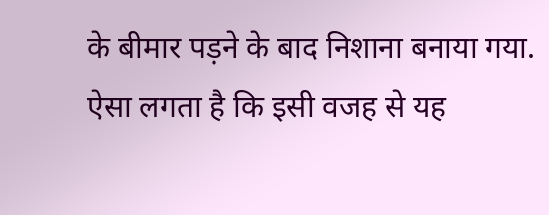के बीमार पड़ने के बाद निशाना बनाया गया. ऐसा लगता है कि इसी वजह से यह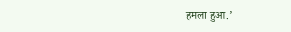हमला हुआ.’